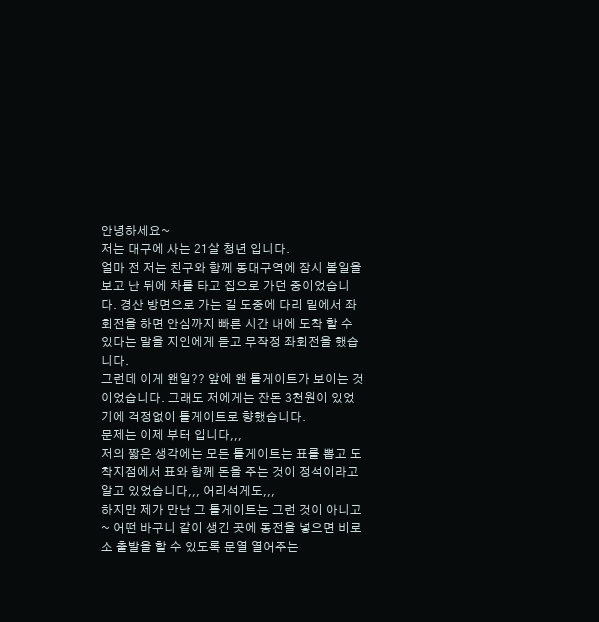안녕하세요~
저는 대구에 사는 21살 청년 입니다.
얼마 전 저는 친구와 함께 동대구역에 잠시 볼일을 보고 난 뒤에 차를 타고 집으로 가던 중이었습니다. 경산 방면으로 가는 길 도중에 다리 밑에서 좌회전을 하면 안심까지 빠른 시간 내에 도착 할 수 있다는 말을 지인에게 듣고 무작정 좌회전을 했습니다.
그런데 이게 왠일?? 앞에 왠 톨게이트가 보이는 것이었습니다. 그래도 저에게는 잔돈 3천원이 있었기에 걱정없이 톨게이트로 향했습니다.
문제는 이제 부터 입니다,,,
저의 짧은 생각에는 모든 톨게이트는 표를 뽑고 도착지점에서 표와 함께 돈을 주는 것이 정석이라고 알고 있었습니다,,, 어리석게도,,,
하지만 제가 만난 그 톨게이트는 그런 것이 아니고~ 어떤 바구니 같이 생긴 곳에 동전을 넣으면 비로소 출발을 할 수 있도록 문열 열어주는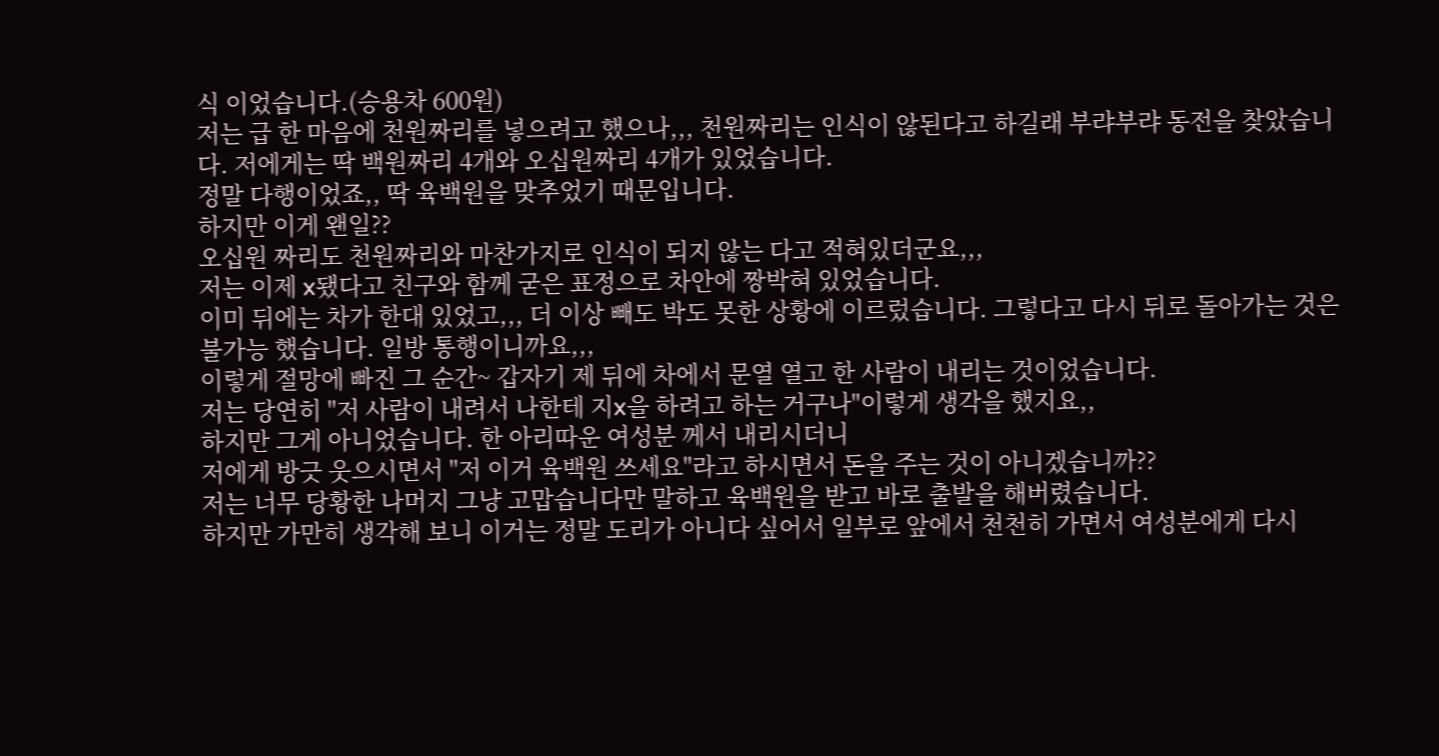식 이었습니다.(승용차 600원)
저는 급 한 마음에 천원짜리를 넣으려고 했으나,,, 천원짜리는 인식이 않된다고 하길래 부랴부랴 동전을 찾았습니다. 저에게는 딱 백원짜리 4개와 오십원짜리 4개가 있었습니다.
정말 다행이었죠,, 딱 육백원을 맞추었기 때문입니다.
하지만 이게 왠일??
오십원 짜리도 천원짜리와 마찬가지로 인식이 되지 않는 다고 적혀있더군요,,,
저는 이제 x됐다고 친구와 함께 굳은 표정으로 차안에 짱박혀 있었습니다.
이미 뒤에는 차가 한대 있었고,,, 더 이상 빼도 박도 못한 상황에 이르렀습니다. 그렇다고 다시 뒤로 돌아가는 것은 불가능 했습니다. 일방 통행이니까요,,,
이렇게 절망에 빠진 그 순간~ 갑자기 제 뒤에 차에서 문열 열고 한 사람이 내리는 것이었습니다.
저는 당연히 "저 사람이 내려서 나한테 지x을 하려고 하는 거구나"이렇게 생각을 했지요,,
하지만 그게 아니었습니다. 한 아리따운 여성분 께서 내리시더니
저에게 방긋 웃으시면서 "저 이거 육백원 쓰세요"라고 하시면서 돈을 주는 것이 아니겠습니까??
저는 너무 당황한 나머지 그냥 고맙습니다만 말하고 육백원을 받고 바로 출발을 해버렸습니다.
하지만 가만히 생각해 보니 이거는 정말 도리가 아니다 싶어서 일부로 앞에서 천천히 가면서 여성분에게 다시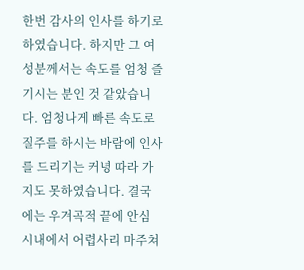한번 감사의 인사를 하기로 하였습니다. 하지만 그 여성분께서는 속도를 엄청 즐기시는 분인 것 같았습니다. 엄청나게 빠른 속도로 질주를 하시는 바람에 인사를 드리기는 커녕 따라 가지도 못하였습니다. 결국에는 우겨곡적 끝에 안심 시내에서 어렵사리 마주쳐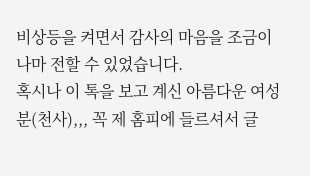비상등을 켜면서 감사의 마음을 조금이나마 전할 수 있었습니다.
혹시나 이 톡을 보고 계신 아름다운 여성분(천사),,, 꼭 제 홈피에 들르셔서 글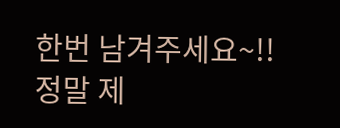한번 남겨주세요~!!
정말 제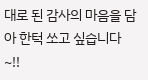대로 된 감사의 마음을 담아 한턱 쏘고 싶습니다~!!